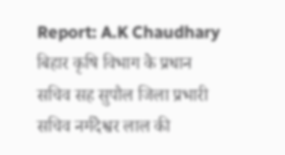Report: A.K Chaudhary
बिहार कृषि विभाग के प्रधान सचिव सह सुपौल जिला प्रभारी सचिव नर्मदेश्वर लाल की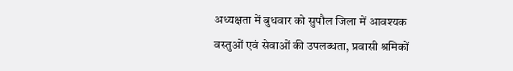अध्यक्षता में बुधवार को सुपौल जिला में आवश्यक वस्तुओं एवं सेवाओं की उपलब्धता, प्रवासी श्रमिकों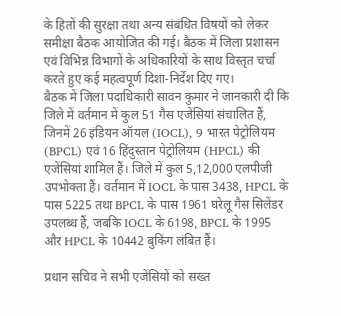के हितों की सुरक्षा तथा अन्य संबंधित विषयों को लेकर समीक्षा बैठक आयोजित की गई। बैठक में जिला प्रशासन एवं विभिन्न विभागों के अधिकारियों के साथ विस्तृत चर्चा करते हुए कई महत्वपूर्ण दिशा-निर्देश दिए गए।
बैठक में जिला पदाधिकारी सावन कुमार ने जानकारी दी कि जिले में वर्तमान में कुल 51 गैस एजेंसियां संचालित हैं, जिनमें 26 इंडियन ऑयल (IOCL), 9 भारत पेट्रोलियम (BPCL) एवं 16 हिंदुस्तान पेट्रोलियम (HPCL) की एजेंसियां शामिल हैं। जिले में कुल 5,12,000 एलपीजी उपभोक्ता हैं। वर्तमान में IOCL के पास 3438, HPCL के पास 5225 तथा BPCL के पास 1961 घरेलू गैस सिलेंडर उपलब्ध हैं, जबकि IOCL के 6198, BPCL के 1995 और HPCL के 10442 बुकिंग लंबित हैं।

प्रधान सचिव ने सभी एजेंसियों को सख्त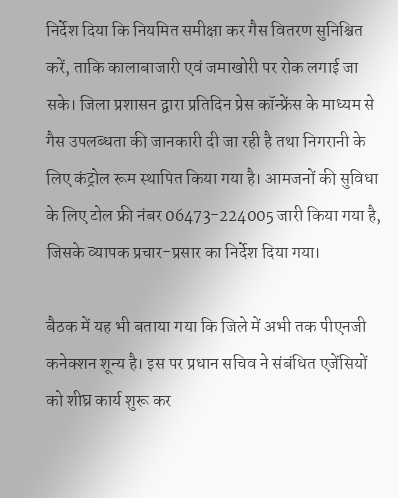निर्देश दिया कि नियमित समीक्षा कर गैस वितरण सुनिश्चित करें, ताकि कालाबाजारी एवं जमाखोरी पर रोक लगाई जा सके। जिला प्रशासन द्वारा प्रतिदिन प्रेस कॉन्फ्रेंस के माध्यम से गैस उपलब्धता की जानकारी दी जा रही है तथा निगरानी के लिए कंट्रोल रूम स्थापित किया गया है। आमजनों की सुविधा के लिए टोल फ्री नंबर 06473-224005 जारी किया गया है, जिसके व्यापक प्रचार-प्रसार का निर्देश दिया गया।

बैठक में यह भी बताया गया कि जिले में अभी तक पीएनजी कनेक्शन शून्य है। इस पर प्रधान सचिव ने संबंधित एजेंसियों को शीघ्र कार्य शुरू कर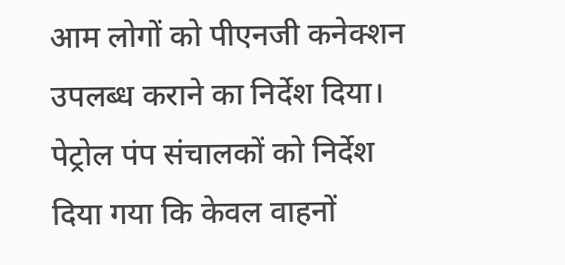आम लोगों को पीएनजी कनेक्शन उपलब्ध कराने का निर्देश दिया। पेट्रोल पंप संचालकों को निर्देश दिया गया कि केवल वाहनों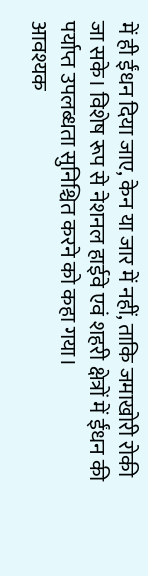में ही ईंधन दिया जाए, केन या जार में नहीं, ताकि जमाखोरी रोकी जा सके। विशेष रूप से नेशनल हाईवे एवं शहरी क्षेत्रों में ईंधन की पर्याप्त उपलब्धता सुनिश्चित करने को कहा गया।
आवश्यक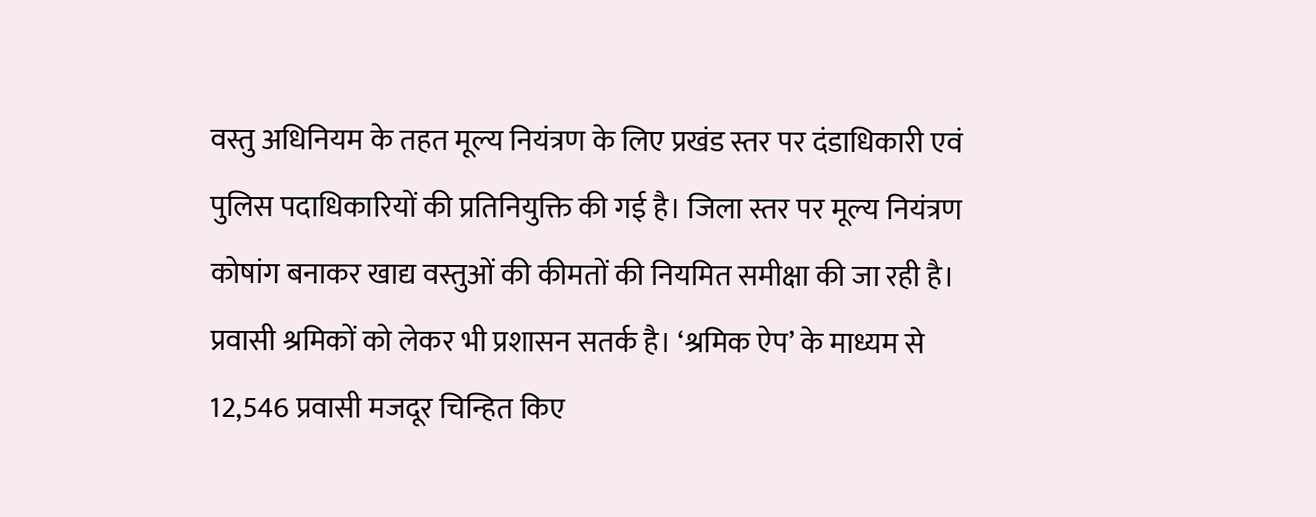वस्तु अधिनियम के तहत मूल्य नियंत्रण के लिए प्रखंड स्तर पर दंडाधिकारी एवं पुलिस पदाधिकारियों की प्रतिनियुक्ति की गई है। जिला स्तर पर मूल्य नियंत्रण कोषांग बनाकर खाद्य वस्तुओं की कीमतों की नियमित समीक्षा की जा रही है। प्रवासी श्रमिकों को लेकर भी प्रशासन सतर्क है। ‘श्रमिक ऐप’ के माध्यम से 12,546 प्रवासी मजदूर चिन्हित किए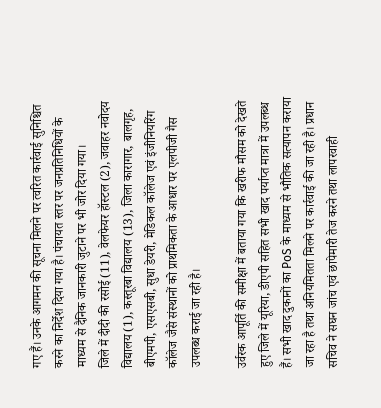गए हैं। उनके आगमन की सूचना मिलने पर त्वरित कार्रवाई सुनिश्चित करने का निर्देश दिया गया है। पंचायत स्तर पर जनप्रतिनिधियों के माध्यम से दैनिक जानकारी जुटाने पर भी जोर दिया गया।
जिले में दीदी की रसोई (11), वेलफेयर हॉस्टल (2), जवाहर नवोदय विद्यालय (1), कस्तूरबा विद्यालय (13), जिला कारागार, बालगृह, बीएमपी, एसएसबी, सुधा डेयरी, मेडिकल कॉलेज एवं इंजीनियरिंग कॉलेज जैसे संस्थानों को प्राथमिकता के आधार पर एलपीजी गैस उपलब्ध कराई जा रही है।

उर्वरक आपूर्ति की समीक्षा में बताया गया कि खरीफ मौसम को देखते हुए जिले में यूरिया, डीएपी सहित सभी खाद पर्याप्त मात्रा में उपलब्ध हैं। सभी खाद दुकानों का PoS के माध्यम से भौतिक सत्यापन कराया जा रहा है तथा अनियमितता मिलने पर कार्रवाई की जा रही है। प्रधान सचिव ने सघन जांच एवं छापेमारी तेज करने तथा लापरवाही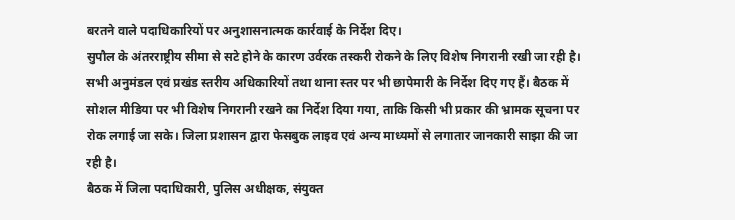बरतने वाले पदाधिकारियों पर अनुशासनात्मक कार्रवाई के निर्देश दिए।
सुपौल के अंतरराष्ट्रीय सीमा से सटे होने के कारण उर्वरक तस्करी रोकने के लिए विशेष निगरानी रखी जा रही है। सभी अनुमंडल एवं प्रखंड स्तरीय अधिकारियों तथा थाना स्तर पर भी छापेमारी के निर्देश दिए गए हैं। बैठक में सोशल मीडिया पर भी विशेष निगरानी रखने का निर्देश दिया गया, ताकि किसी भी प्रकार की भ्रामक सूचना पर रोक लगाई जा सके। जिला प्रशासन द्वारा फेसबुक लाइव एवं अन्य माध्यमों से लगातार जानकारी साझा की जा रही है।
बैठक में जिला पदाधिकारी, पुलिस अधीक्षक, संयुक्त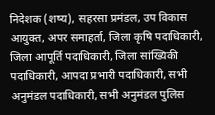निदेशक (शष्य), सहरसा प्रमंडल, उप विकास आयुक्त, अपर समाहर्ता, जिला कृषि पदाधिकारी, जिला आपूर्ति पदाधिकारी, जिला सांख्यिकी पदाधिकारी, आपदा प्रभारी पदाधिकारी, सभी अनुमंडल पदाधिकारी, सभी अनुमंडल पुलिस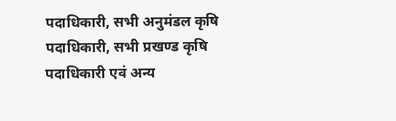पदाधिकारी, सभी अनुमंडल कृषि पदाधिकारी, सभी प्रखण्ड कृषि पदाधिकारी एवं अन्य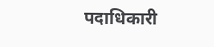पदाधिकारी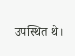उपस्थित थे।